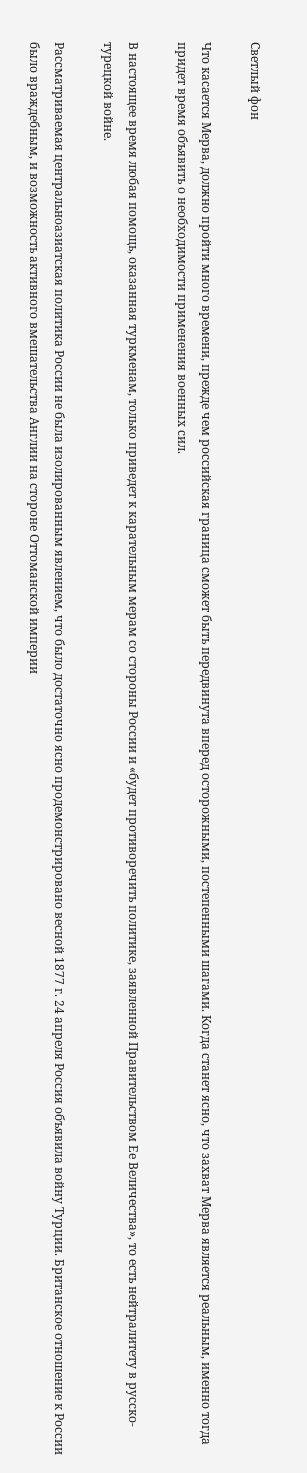Светлый фон

Что касается Мерва, должно пройти много времени, прежде чем российская граница сможет быть передвинута вперед осторожными, постепенными шагами. Когда станет ясно, что захват Мерва является реальным, именно тогда придет время объявить о необходимости применения военных сил.

В настоящее время любая помощь, оказанная туркменам, только приведет к карательным мерам со стороны России и «будет противоречить политике, заявленной Правительством Ее Величества», то есть нейтралитету в русско-турецкой войне.

Рассматриваемая центральноазиатская политика России не была изолированным явлением, что было достаточно ясно продемонстрировано весной 1877 г. 24 апреля Россия объявила войну Турции. Британское отношение к России было враждебным, и возможность активного вмешательства Англии на стороне Оттоманской империи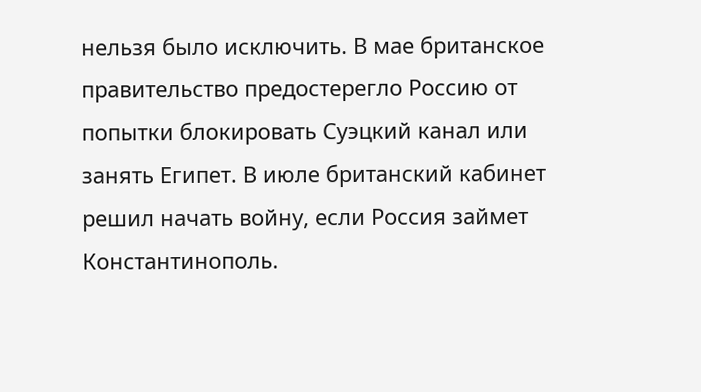нельзя было исключить. В мае британское правительство предостерегло Россию от попытки блокировать Суэцкий канал или занять Египет. В июле британский кабинет решил начать войну, если Россия займет Константинополь.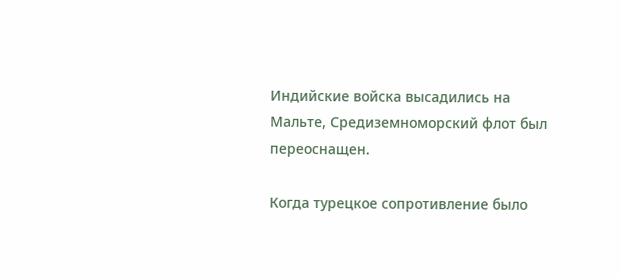Индийские войска высадились на Мальте, Средиземноморский флот был переоснащен.

Когда турецкое сопротивление было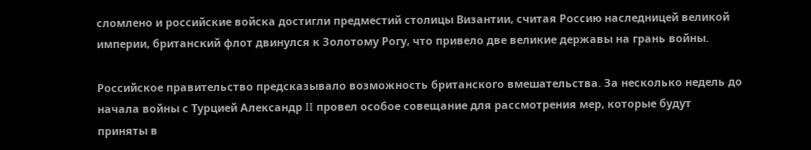сломлено и российские войска достигли предместий столицы Византии, считая Россию наследницей великой империи, британский флот двинулся к Золотому Рогу, что привело две великие державы на грань войны.

Российское правительство предсказывало возможность британского вмешательства. За несколько недель до начала войны с Турцией Александр II провел особое совещание для рассмотрения мер, которые будут приняты в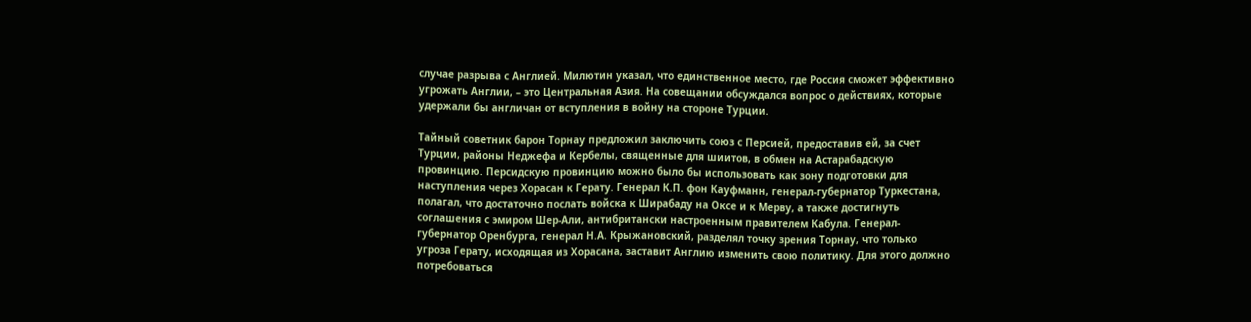случае разрыва с Англией. Милютин указал, что единственное место, где Россия сможет эффективно угрожать Англии, – это Центральная Азия. На совещании обсуждался вопрос о действиях, которые удержали бы англичан от вступления в войну на стороне Турции.

Тайный советник барон Торнау предложил заключить союз с Персией, предоставив ей, за счет Турции, районы Неджефа и Кербелы, священные для шиитов, в обмен на Астарабадскую провинцию. Персидскую провинцию можно было бы использовать как зону подготовки для наступления через Хорасан к Герату. Генерал К.П. фон Кауфманн, генерал-губернатор Туркестана, полагал, что достаточно послать войска к Ширабаду на Оксе и к Мерву, а также достигнуть соглашения с эмиром Шер-Али, антибритански настроенным правителем Кабула. Генерал-губернатор Оренбурга, генерал Н.А. Крыжановский, разделял точку зрения Торнау, что только угроза Герату, исходящая из Хорасана, заставит Англию изменить свою политику. Для этого должно потребоваться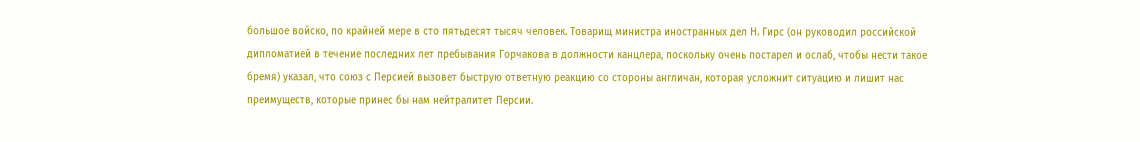большое войско, по крайней мере в сто пятьдесят тысяч человек. Товарищ министра иностранных дел Н. Гирс (он руководил российской дипломатией в течение последних лет пребывания Горчакова в должности канцлера, поскольку очень постарел и ослаб, чтобы нести такое бремя) указал, что союз с Персией вызовет быструю ответную реакцию со стороны англичан, которая усложнит ситуацию и лишит нас преимуществ, которые принес бы нам нейтралитет Персии.